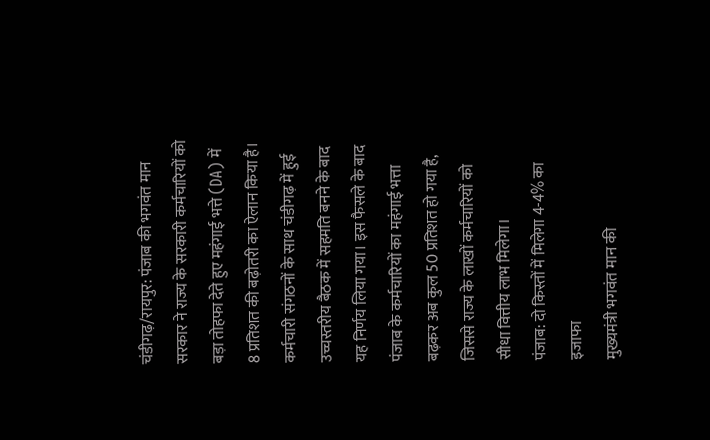चंडीगढ़/रायपुर: पंजाब की भगवंत मान सरकार ने राज्य के सरकारी कर्मचारियों को बड़ा तोहफा देते हुए महंगाई भत्ते (DA) में 8 प्रतिशत की बढ़ोतरी का ऐलान किया है। कर्मचारी संगठनों के साथ चंडीगढ़ में हुई उच्चस्तरीय बैठक में सहमति बनने के बाद यह निर्णय लिया गया। इस फैसले के बाद पंजाब के कर्मचारियों का महंगाई भत्ता बढ़कर अब कुल 50 प्रतिशत हो गया है, जिससे राज्य के लाखों कर्मचारियों को सीधा वित्तीय लाभ मिलेगा।
पंजाब: दो किस्तों में मिलेगा 4-4% का इजाफा
मुख्यमंत्री भगवंत मान की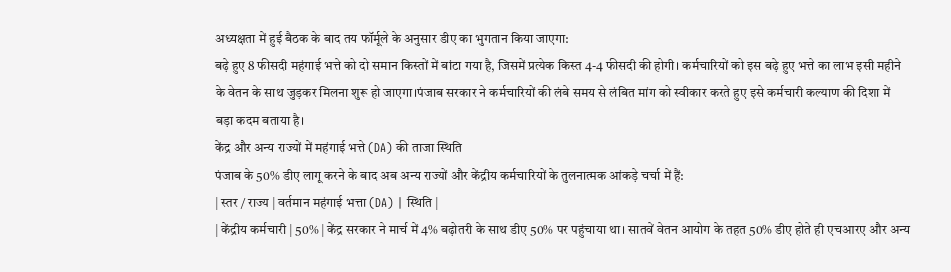अध्यक्षता में हुई बैठक के बाद तय फॉर्मूले के अनुसार डीए का भुगतान किया जाएगा:
बढ़े हुए 8 फीसदी महंगाई भत्ते को दो समान किस्तों में बांटा गया है, जिसमें प्रत्येक किस्त 4-4 फीसदी की होगी। कर्मचारियों को इस बढ़े हुए भत्ते का लाभ इसी महीने के वेतन के साथ जुड़कर मिलना शुरू हो जाएगा।पंजाब सरकार ने कर्मचारियों की लंबे समय से लंबित मांग को स्वीकार करते हुए इसे कर्मचारी कल्याण की दिशा में बड़ा कदम बताया है।
केंद्र और अन्य राज्यों में महंगाई भत्ते (DA) की ताजा स्थिति
पंजाब के 50% डीए लागू करने के बाद अब अन्य राज्यों और केंद्रीय कर्मचारियों के तुलनात्मक आंकड़े चर्चा में हैं:
| स्तर / राज्य | वर्तमान महंगाई भत्ता (DA) | स्थिति |
| केंद्रीय कर्मचारी | 50% | केंद्र सरकार ने मार्च में 4% बढ़ोतरी के साथ डीए 50% पर पहुंचाया था। सातवें वेतन आयोग के तहत 50% डीए होते ही एचआरए और अन्य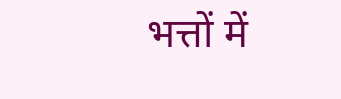भत्तों में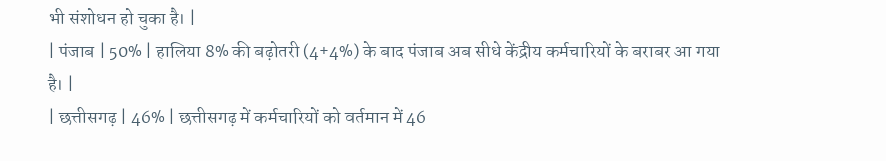भी संशोधन हो चुका है। |
| पंजाब | 50% | हालिया 8% की बढ़ोतरी (4+4%) के बाद पंजाब अब सीधे केंद्रीय कर्मचारियों के बराबर आ गया है। |
| छत्तीसगढ़ | 46% | छत्तीसगढ़ में कर्मचारियों को वर्तमान में 46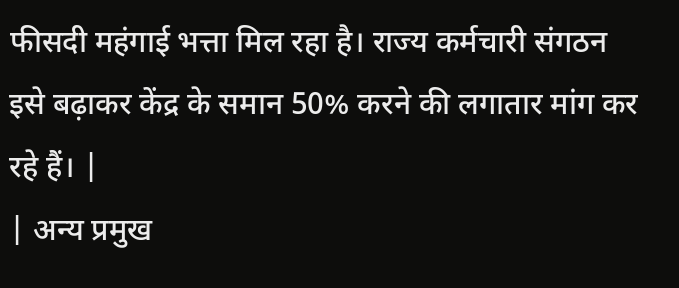फीसदी महंगाई भत्ता मिल रहा है। राज्य कर्मचारी संगठन इसे बढ़ाकर केंद्र के समान 50% करने की लगातार मांग कर रहे हैं। |
| अन्य प्रमुख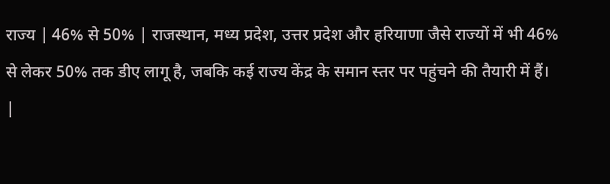राज्य | 46% से 50% | राजस्थान, मध्य प्रदेश, उत्तर प्रदेश और हरियाणा जैसे राज्यों में भी 46% से लेकर 50% तक डीए लागू है, जबकि कई राज्य केंद्र के समान स्तर पर पहुंचने की तैयारी में हैं। |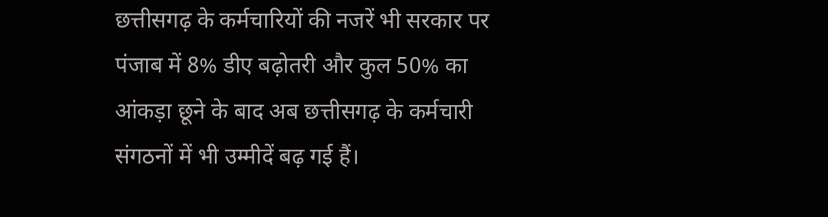छत्तीसगढ़ के कर्मचारियों की नजरें भी सरकार पर
पंजाब में 8% डीए बढ़ोतरी और कुल 50% का आंकड़ा छूने के बाद अब छत्तीसगढ़ के कर्मचारी संगठनों में भी उम्मीदें बढ़ गई हैं।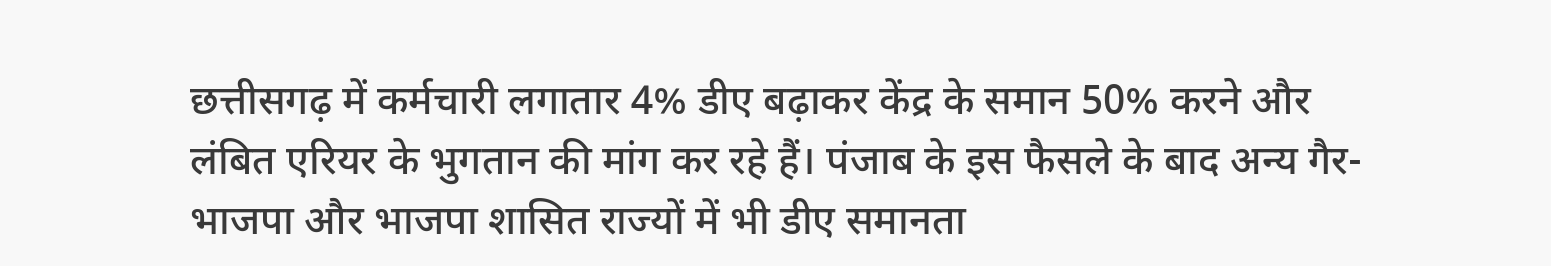छत्तीसगढ़ में कर्मचारी लगातार 4% डीए बढ़ाकर केंद्र के समान 50% करने और लंबित एरियर के भुगतान की मांग कर रहे हैं। पंजाब के इस फैसले के बाद अन्य गैर-भाजपा और भाजपा शासित राज्यों में भी डीए समानता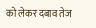को लेकर दबाव तेज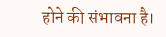होने की संभावना है।